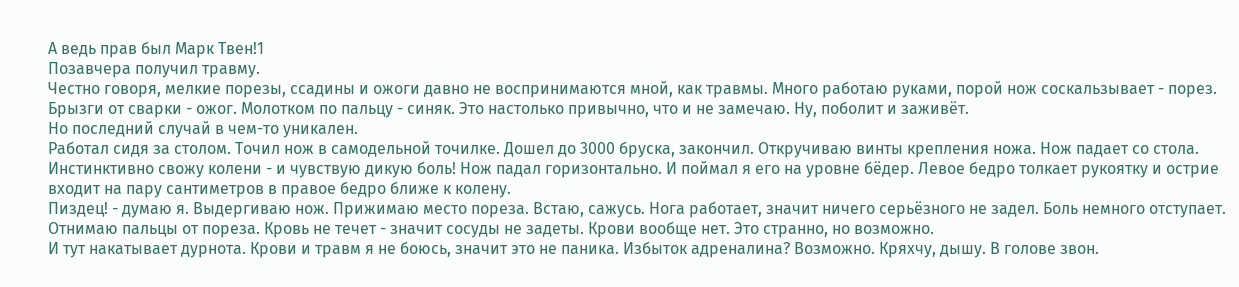А ведь прав был Марк Твен!1
Позавчера получил травму.
Честно говоря, мелкие порезы, ссадины и ожоги давно не воспринимаются мной, как травмы. Много работаю руками, порой нож соскальзывает - порез. Брызги от сварки - ожог. Молотком по пальцу - синяк. Это настолько привычно, что и не замечаю. Ну, поболит и заживёт.
Но последний случай в чем-то уникален.
Работал сидя за столом. Точил нож в самодельной точилке. Дошел до 3000 бруска, закончил. Откручиваю винты крепления ножа. Нож падает со стола.
Инстинктивно свожу колени - и чувствую дикую боль! Нож падал горизонтально. И поймал я его на уровне бёдер. Левое бедро толкает рукоятку и острие входит на пару сантиметров в правое бедро ближе к колену.
Пиздец! - думаю я. Выдергиваю нож. Прижимаю место пореза. Встаю, сажусь. Нога работает, значит ничего серьёзного не задел. Боль немного отступает. Отнимаю пальцы от пореза. Кровь не течет - значит сосуды не задеты. Крови вообще нет. Это странно, но возможно.
И тут накатывает дурнота. Крови и травм я не боюсь, значит это не паника. Избыток адреналина? Возможно. Кряхчу, дышу. В голове звон.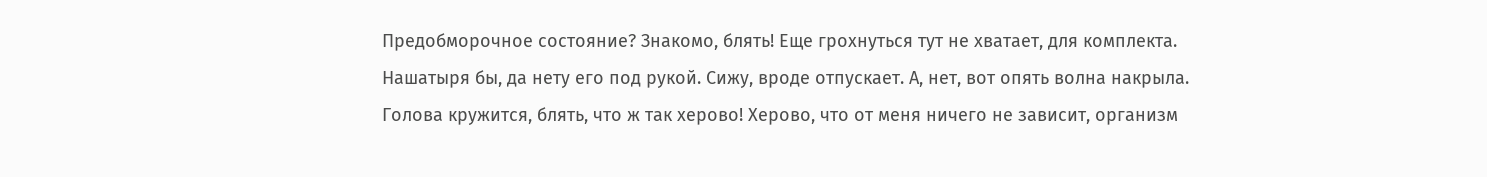Предобморочное состояние? Знакомо, блять! Еще грохнуться тут не хватает, для комплекта. Нашатыря бы, да нету его под рукой. Сижу, вроде отпускает. А, нет, вот опять волна накрыла. Голова кружится, блять, что ж так херово! Херово, что от меня ничего не зависит, организм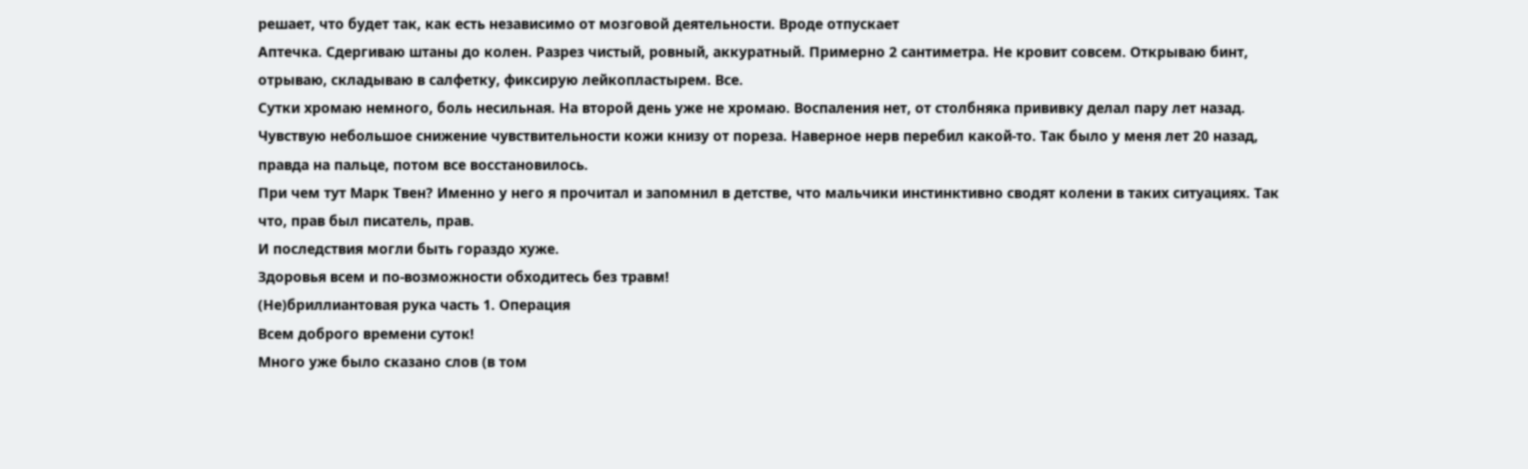решает, что будет так, как есть независимо от мозговой деятельности. Вроде отпускает
Аптечка. Сдергиваю штаны до колен. Разрез чистый, ровный, аккуратный. Примерно 2 сантиметра. Не кровит совсем. Открываю бинт, отрываю, складываю в салфетку, фиксирую лейкопластырем. Все.
Сутки хромаю немного, боль несильная. На второй день уже не хромаю. Воспаления нет, от столбняка прививку делал пару лет назад. Чувствую небольшое снижение чувствительности кожи книзу от пореза. Наверное нерв перебил какой-то. Так было у меня лет 20 назад, правда на пальце, потом все восстановилось.
При чем тут Марк Твен? Именно у него я прочитал и запомнил в детстве, что мальчики инстинктивно сводят колени в таких ситуациях. Так что, прав был писатель, прав.
И последствия могли быть гораздо хуже.
Здоровья всем и по-возможности обходитесь без травм!
(Не)бриллиантовая рука часть 1. Операция
Всем доброго времени суток!
Много уже было сказано слов (в том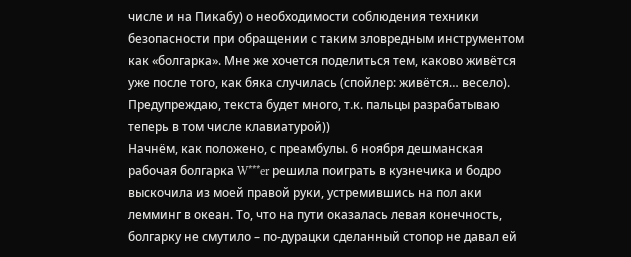числе и на Пикабу) о необходимости соблюдения техники безопасности при обращении с таким зловредным инструментом как «болгарка». Мне же хочется поделиться тем, каково живётся уже после того, как бяка случилась (спойлер: живётся… весело). Предупреждаю, текста будет много, т.к. пальцы разрабатываю теперь в том числе клавиатурой))
Начнём, как положено, с преамбулы. 6 ноября дешманская рабочая болгарка W***er решила поиграть в кузнечика и бодро выскочила из моей правой руки, устремившись на пол аки лемминг в океан. То, что на пути оказалась левая конечность, болгарку не смутило – по-дурацки сделанный стопор не давал ей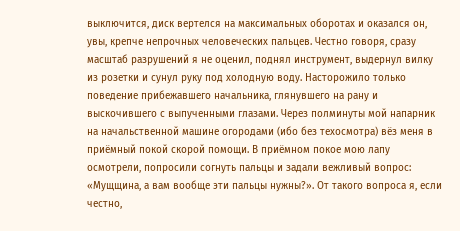выключится, диск вертелся на максимальных оборотах и оказался он, увы, крепче непрочных человеческих пальцев. Честно говоря, сразу масштаб разрушений я не оценил, поднял инструмент, выдернул вилку из розетки и сунул руку под холодную воду. Насторожило только поведение прибежавшего начальника, глянувшего на рану и выскочившего с выпученными глазами. Через полминуты мой напарник на начальственной машине огородами (ибо без техосмотра) вёз меня в приёмный покой скорой помощи. В приёмном покое мою лапу осмотрели, попросили согнуть пальцы и задали вежливый вопрос: «Мущщина, а вам вообще эти пальцы нужны?». От такого вопроса я, если честно,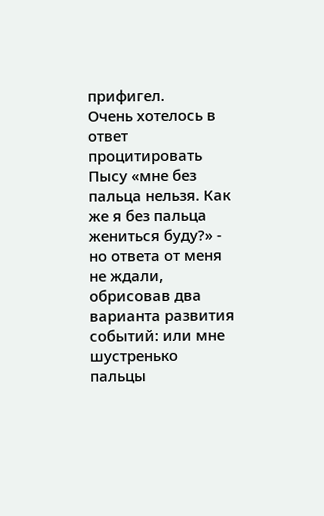прифигел.
Очень хотелось в ответ процитировать Пысу «мне без пальца нельзя. Как же я без пальца жениться буду?» - но ответа от меня не ждали, обрисовав два варианта развития событий: или мне шустренько пальцы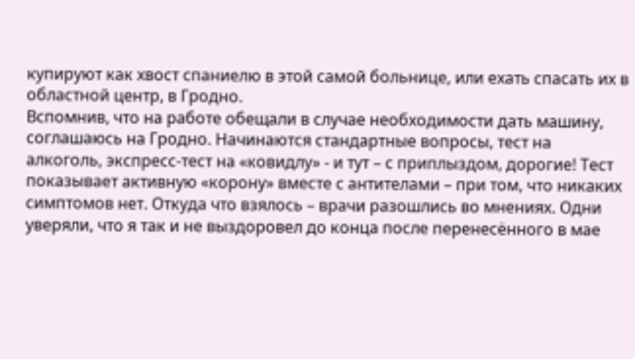купируют как хвост спаниелю в этой самой больнице, или ехать спасать их в областной центр, в Гродно.
Вспомнив, что на работе обещали в случае необходимости дать машину, соглашаюсь на Гродно. Начинаются стандартные вопросы, тест на алкоголь, экспресс-тест на «ковидлу» - и тут – с приплыздом, дорогие! Тест показывает активную «корону» вместе с антителами – при том, что никаких симптомов нет. Откуда что взялось – врачи разошлись во мнениях. Одни уверяли, что я так и не выздоровел до конца после перенесённого в мае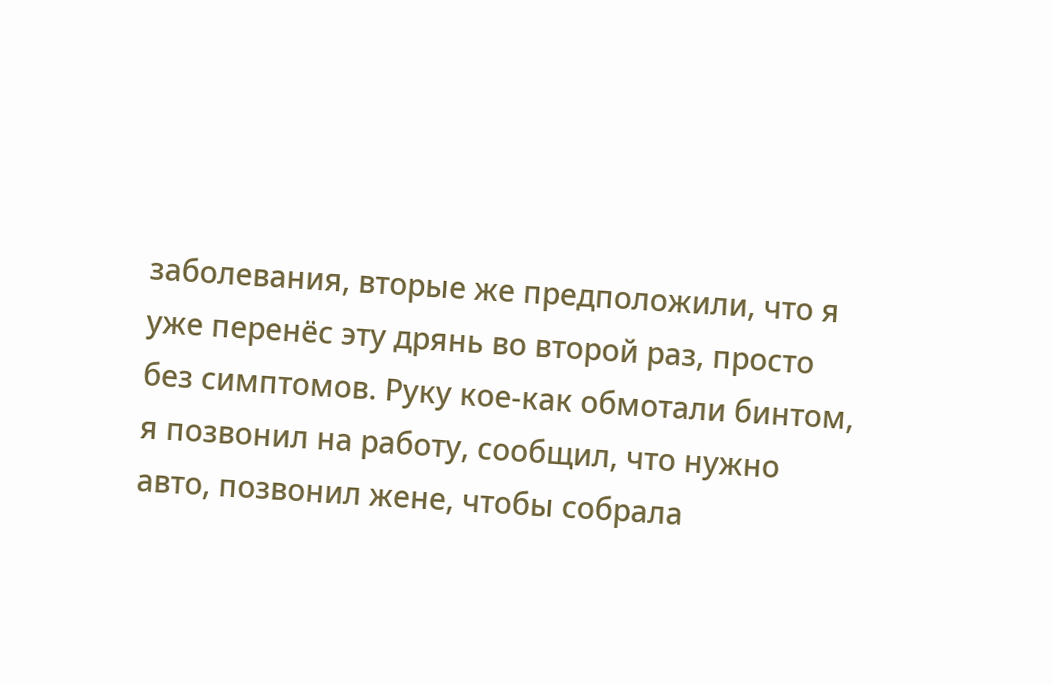заболевания, вторые же предположили, что я уже перенёс эту дрянь во второй раз, просто без симптомов. Руку кое-как обмотали бинтом, я позвонил на работу, сообщил, что нужно авто, позвонил жене, чтобы собрала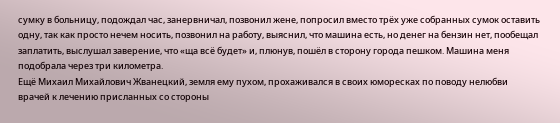сумку в больницу, подождал час, занервничал, позвонил жене, попросил вместо трёх уже собранных сумок оставить одну, так как просто нечем носить, позвонил на работу, выяснил, что машина есть, но денег на бензин нет, пообещал заплатить, выслушал заверение, что «ща всё будет» и, плюнув, пошёл в сторону города пешком. Машина меня подобрала через три километра.
Ещё Михаил Михайлович Жванецкий, земля ему пухом, прохаживался в своих юморесках по поводу нелюбви врачей к лечению присланных со стороны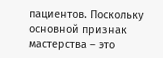пациентов. Поскольку основной признак мастерства – это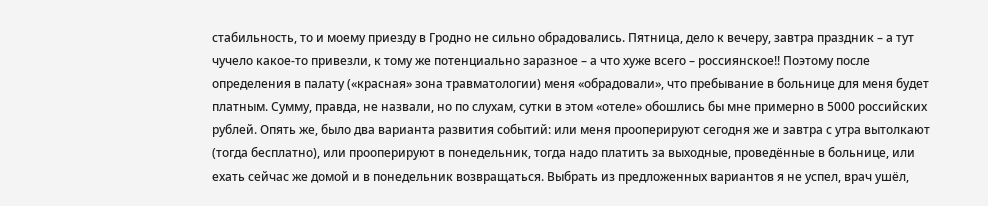стабильность, то и моему приезду в Гродно не сильно обрадовались. Пятница, дело к вечеру, завтра праздник – а тут чучело какое-то привезли, к тому же потенциально заразное – а что хуже всего – россиянское!! Поэтому после определения в палату («красная» зона травматологии) меня «обрадовали», что пребывание в больнице для меня будет платным. Сумму, правда, не назвали, но по слухам, сутки в этом «отеле» обошлись бы мне примерно в 5000 российских рублей. Опять же, было два варианта развития событий: или меня прооперируют сегодня же и завтра с утра вытолкают (тогда бесплатно), или прооперируют в понедельник, тогда надо платить за выходные, проведённые в больнице, или ехать сейчас же домой и в понедельник возвращаться. Выбрать из предложенных вариантов я не успел, врач ушёл,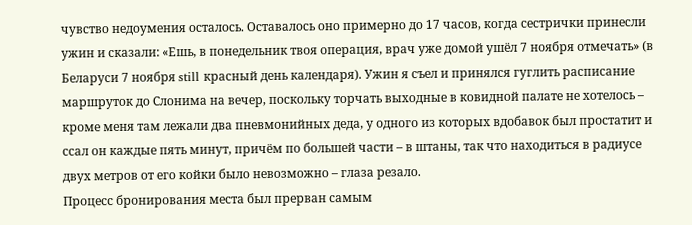чувство недоумения осталось. Оставалось оно примерно до 17 часов, когда сестрички принесли ужин и сказали: «Ешь, в понедельник твоя операция, врач уже домой ушёл 7 ноября отмечать» (в Беларуси 7 ноября still красный день календаря). Ужин я съел и принялся гуглить расписание маршруток до Слонима на вечер, поскольку торчать выходные в ковидной палате не хотелось – кроме меня там лежали два пневмонийных деда, у одного из которых вдобавок был простатит и ссал он каждые пять минут, причём по большей части – в штаны, так что находиться в радиусе двух метров от его койки было невозможно – глаза резало.
Процесс бронирования места был прерван самым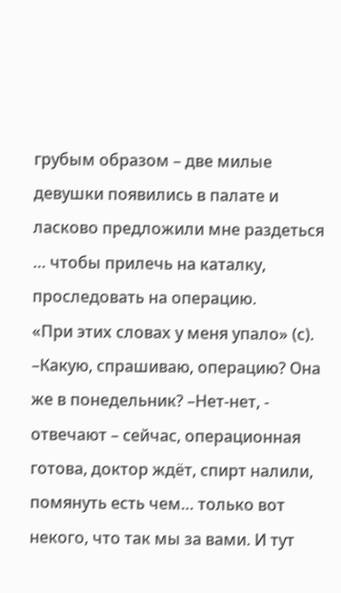грубым образом – две милые девушки появились в палате и ласково предложили мне раздеться … чтобы прилечь на каталку, проследовать на операцию.
«При этих словах у меня упало» (с). –Какую, спрашиваю, операцию? Она же в понедельник? –Нет-нет, - отвечают – сейчас, операционная готова, доктор ждёт, спирт налили, помянуть есть чем… только вот некого, что так мы за вами. И тут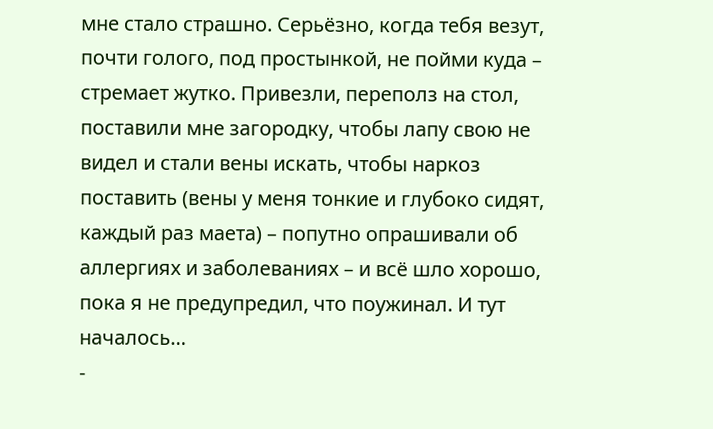мне стало страшно. Серьёзно, когда тебя везут, почти голого, под простынкой, не пойми куда – стремает жутко. Привезли, переполз на стол, поставили мне загородку, чтобы лапу свою не видел и стали вены искать, чтобы наркоз поставить (вены у меня тонкие и глубоко сидят, каждый раз маета) – попутно опрашивали об аллергиях и заболеваниях – и всё шло хорошо, пока я не предупредил, что поужинал. И тут началось…
-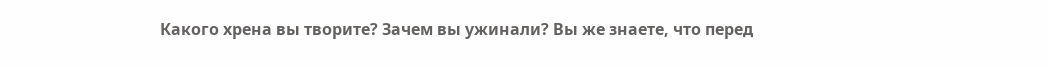Какого хрена вы творите? Зачем вы ужинали? Вы же знаете, что перед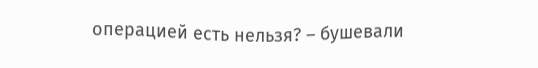операцией есть нельзя? – бушевали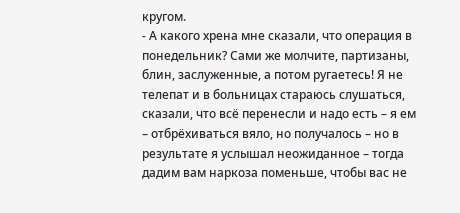кругом.
- А какого хрена мне сказали, что операция в понедельник? Сами же молчите, партизаны, блин, заслуженные, а потом ругаетесь! Я не телепат и в больницах стараюсь слушаться, сказали, что всё перенесли и надо есть – я ем – отбрёхиваться вяло, но получалось – но в результате я услышал неожиданное – тогда дадим вам наркоза поменьше, чтобы вас не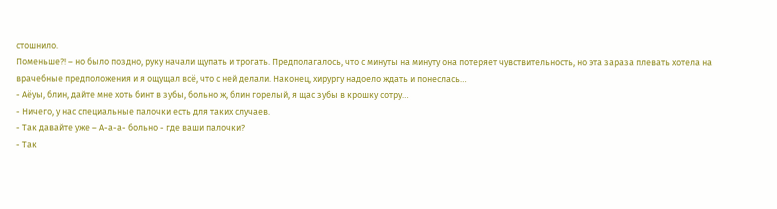стошнило.
Поменьше?! – но было поздно, руку начали щупать и трогать. Предполагалось, что с минуты на минуту она потеряет чувствительность, но эта зараза плевать хотела на врачебные предположения и я ощущал всё, что с ней делали. Наконец, хирургу надоело ждать и понеслась…
- Аёуы, блин, дайте мне хоть бинт в зубы, больно ж, блин горелый, я щас зубы в крошку сотру…
- Ничего, у нас специальные палочки есть для таких случаев.
- Так давайте уже – А-а-а- больно - где ваши палочки?
- Так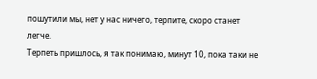пошутили мы, нет у нас ничего, терпите, скоро станет легче.
Терпеть пришлось, я так понимаю, минут 10, пока таки не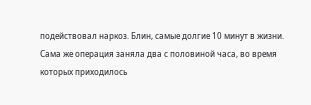подействовал наркоз. Блин, самые долгие 10 минут в жизни. Сама же операция заняла два с половиной часа, во время которых приходилось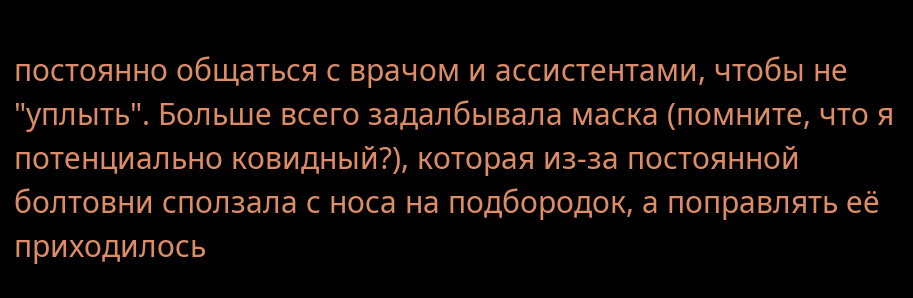постоянно общаться с врачом и ассистентами, чтобы не "уплыть". Больше всего задалбывала маска (помните, что я потенциально ковидный?), которая из-за постоянной болтовни сползала с носа на подбородок, а поправлять её приходилось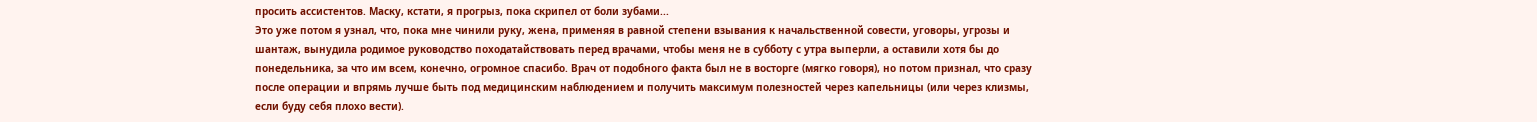просить ассистентов. Маску, кстати, я прогрыз, пока скрипел от боли зубами...
Это уже потом я узнал, что, пока мне чинили руку, жена, применяя в равной степени взывания к начальственной совести, уговоры, угрозы и шантаж, вынудила родимое руководство походатайствовать перед врачами, чтобы меня не в субботу с утра выперли, а оставили хотя бы до понедельника, за что им всем, конечно, огромное спасибо. Врач от подобного факта был не в восторге (мягко говоря), но потом признал, что сразу после операции и впрямь лучше быть под медицинским наблюдением и получить максимум полезностей через капельницы (или через клизмы, если буду себя плохо вести).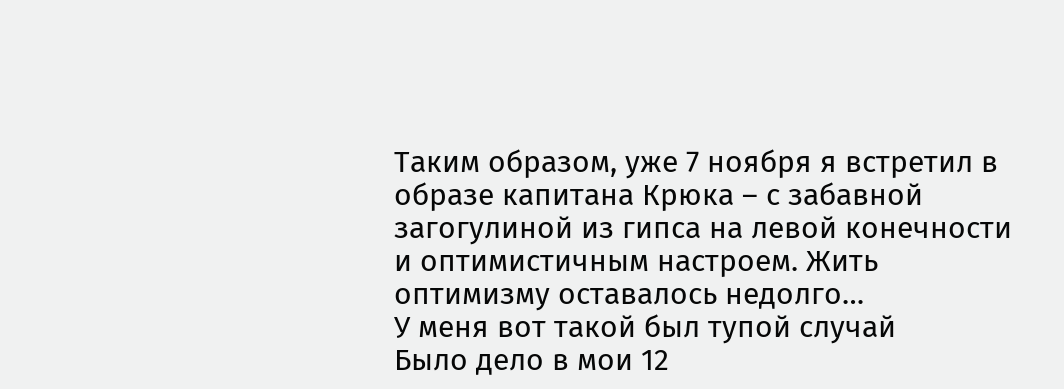Таким образом, уже 7 ноября я встретил в образе капитана Крюка – с забавной загогулиной из гипса на левой конечности и оптимистичным настроем. Жить оптимизму оставалось недолго…
У меня вот такой был тупой случай
Было дело в мои 12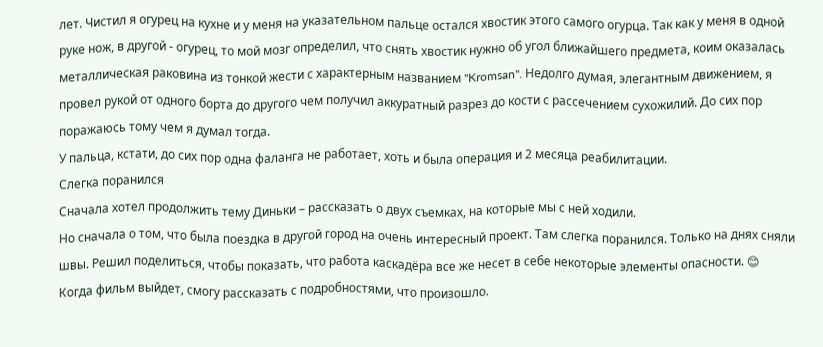лет. Чистил я огурец на кухне и у меня на указательном пальце остался хвостик этого самого огурца. Так как у меня в одной руке нож, в другой - огурец, то мой мозг определил, что снять хвостик нужно об угол ближайшего предмета, коим оказалась металлическая раковина из тонкой жести с характерным названием "Kromsan". Недолго думая, элегантным движением, я провел рукой от одного борта до другого чем получил аккуратный разрез до кости с рассечением сухожилий. До сих пор поражаюсь тому чем я думал тогда.
У пальца, кстати, до сих пор одна фаланга не работает, хоть и была операция и 2 месяца реабилитации.
Слегка поранился
Сначала хотел продолжить тему Диньки – рассказать о двух съемках, на которые мы с ней ходили.
Но сначала о том, что была поездка в другой город на очень интересный проект. Там слегка поранился. Только на днях сняли швы. Решил поделиться, чтобы показать, что работа каскадёра все же несет в себе некоторые элементы опасности. 😊
Когда фильм выйдет, смогу рассказать с подробностями, что произошло.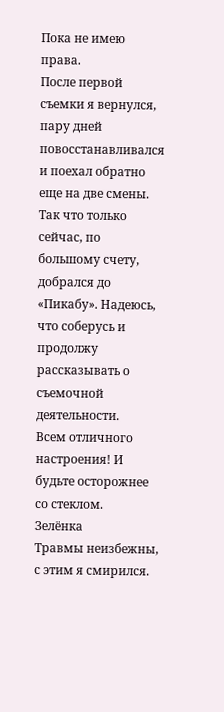Пока не имею права.
После первой съемки я вернулся, пару дней повосстанавливался и поехал обратно еще на две смены. Так что только сейчас, по большому счету, добрался до «Пикабу». Надеюсь, что соберусь и продолжу рассказывать о съемочной деятельности.
Всем отличного настроения! И будьте осторожнее со стеклом.
Зелёнка
Травмы неизбежны, с этим я смирился.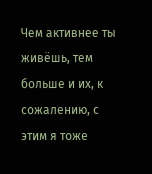Чем активнее ты живёшь, тем больше и их, к сожалению, с этим я тоже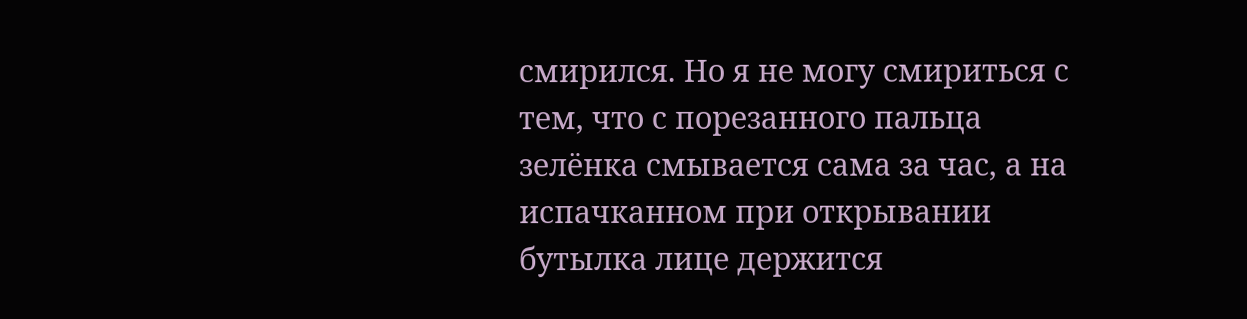смирился. Но я не могу смириться с тем, что с порезанного пальца зелёнка смывается сама за час, а на испачканном при открывании бутылка лице держится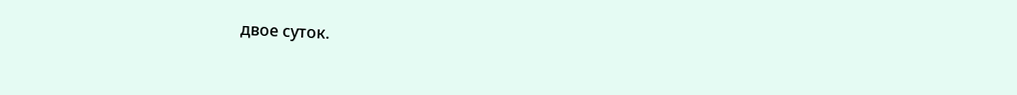двое суток.